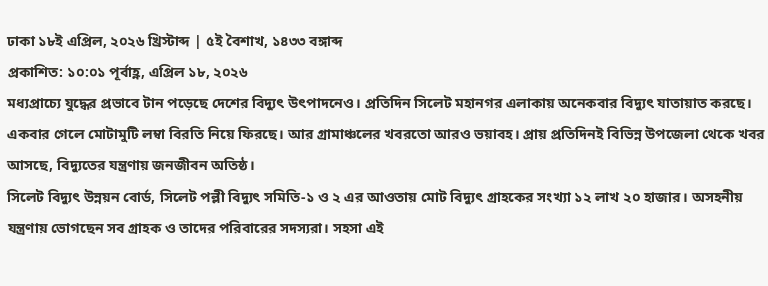ঢাকা ১৮ই এপ্রিল, ২০২৬ খ্রিস্টাব্দ | ৫ই বৈশাখ, ১৪৩৩ বঙ্গাব্দ
প্রকাশিত: ১০:০১ পূর্বাহ্ণ, এপ্রিল ১৮, ২০২৬
মধ্যপ্রাচ্যে যুদ্ধের প্রভাবে টান পড়েছে দেশের বিদ্যুৎ উৎপাদনেও। প্রতিদিন সিলেট মহানগর এলাকায় অনেকবার বিদ্যুৎ যাতায়াত করছে। একবার গেলে মোটামুটি লম্বা বিরতি নিয়ে ফিরছে। আর গ্রামাঞ্চলের খবরতো আরও ভয়াবহ। প্রায় প্রতিদিনই বিভিন্ন উপজেলা থেকে খবর আসছে, বিদ্যুতের যন্ত্রণায় জনজীবন অতিষ্ঠ।
সিলেট বিদ্যুৎ উন্নয়ন বোর্ড, সিলেট পল্লী বিদ্যুৎ সমিতি-১ ও ২ এর আওতায় মোট বিদ্যুৎ গ্রাহকের সংখ্যা ১২ লাখ ২০ হাজার। অসহনীয় যন্ত্রণায় ভোগছেন সব গ্রাহক ও তাদের পরিবারের সদস্যরা। সহসা এই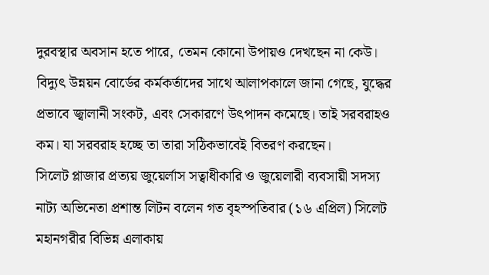দুরবস্থার অবসান হতে পারে, তেমন কোনো উপায়ও দেখছেন না কেউ।
বিদ্যুৎ উন্নয়ন বোর্ডের কর্মকর্তাদের সাথে আলাপকালে জানা গেছে, যুদ্ধের প্রভাবে জ্বালানী সংকট, এবং সেকারণে উৎপাদন কমেছে। তাই সরবরাহও কম। যা সরবরাহ হচ্ছে তা তারা সঠিকভাবেই বিতরণ করছেন।
সিলেট প্লাজার প্রত্যয় জুয়ের্লাস সত্বাধীকারি ও জুয়েলারী ব্যবসায়ী সদস্য নাট্য অভিনেতা প্রশান্ত লিটন বলেন গত বৃহস্পতিবার (১৬ এপ্রিল) সিলেট মহানগরীর বিভিন্ন এলাকায়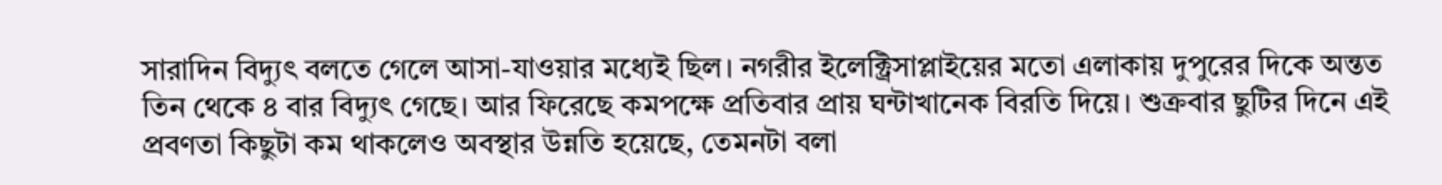সারাদিন বিদ্যুৎ বলতে গেলে আসা-যাওয়ার মধ্যেই ছিল। নগরীর ইলেক্ট্রিসাপ্লাইয়ের মতো এলাকায় দুপুরের দিকে অন্তত তিন থেকে ৪ বার বিদ্যুৎ গেছে। আর ফিরেছে কমপক্ষে প্রতিবার প্রায় ঘন্টাখানেক বিরতি দিয়ে। শুক্রবার ছুটির দিনে এই প্রবণতা কিছুটা কম থাকলেও অবস্থার উন্নতি হয়েছে, তেমনটা বলা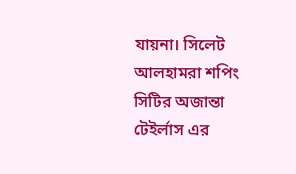যায়না। সিলেট আলহামরা শপিং সিটির অজান্তা টেইর্লাস এর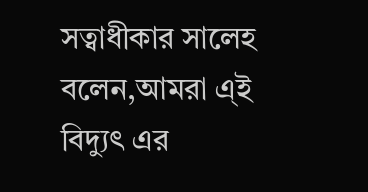সত্বাধীকার সালেহ বলেন,আমরা এ্ই বিদ্যুৎ এর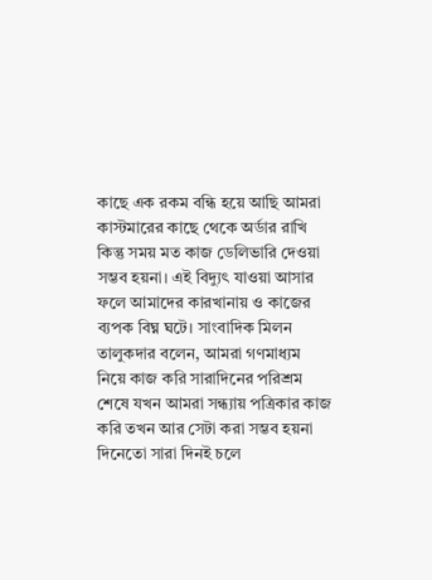কাছে এক রকম বন্ধি হয়ে আছি আমরা কাস্টমারের কাছে থেকে অর্ডার রাখি কিন্তু সময় মত কাজ ডেলিভারি দেওয়া সম্ভব হয়না। এই বিদ্যুৎ যাওয়া আসার ফলে আমাদের কারখানায় ও কাজের ব্যপক বিঘ্ন ঘটে। সাংবাদিক মিলন তালুকদার বলেন, আমরা গণমাধ্যম নিয়ে কাজ করি সারাদিনের পরিশ্রম শেষে যখন আমরা সন্ধ্যায় পত্রিকার কাজ করি তখন আর সেটা করা সম্ভব হয়না দিনেতো সারা দিনই চলে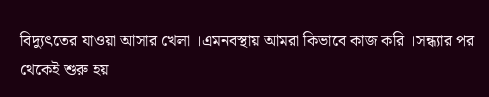বিদ্যুৎতের যাওয়া আসার খেলা ।এমনবস্থায় আমরা কিভাবে কাজ করি ।সন্ধ্যার পর থেকেই শুরু হয়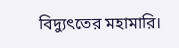বিদ্যুৎতের মহামারি।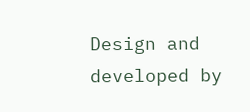Design and developed by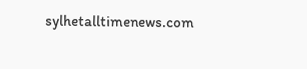sylhetalltimenews.com